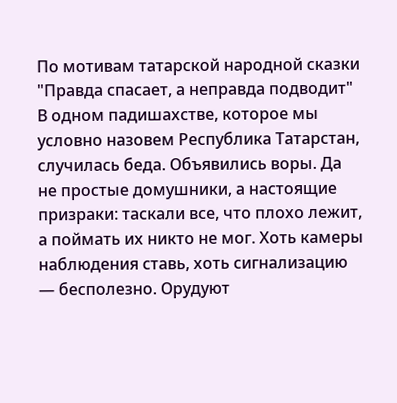По мотивам татарской народной сказки "Правда спасает, а неправда подводит"
В одном падишахстве, которое мы условно назовем Республика Татарстан, случилась беда. Объявились воры. Да не простые домушники, а настоящие призраки: таскали все, что плохо лежит, а поймать их никто не мог. Хоть камеры наблюдения ставь, хоть сигнализацию — бесполезно. Орудуют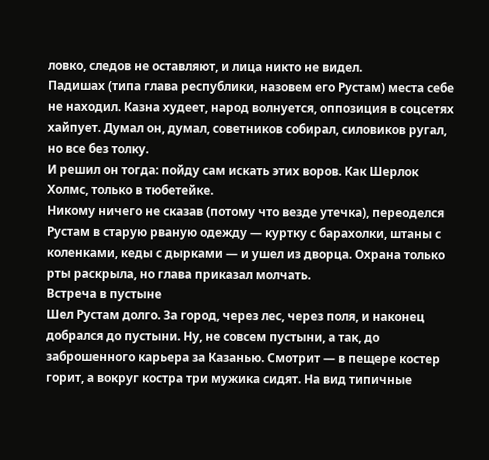ловко, следов не оставляют, и лица никто не видел.
Падишах (типа глава республики, назовем его Рустам) места себе не находил. Казна худеет, народ волнуется, оппозиция в соцсетях хайпует. Думал он, думал, советников собирал, силовиков ругал, но все без толку.
И решил он тогда: пойду сам искать этих воров. Как Шерлок Холмс, только в тюбетейке.
Никому ничего не сказав (потому что везде утечка), переоделся Рустам в старую рваную одежду — куртку с барахолки, штаны с коленками, кеды с дырками — и ушел из дворца. Охрана только рты раскрыла, но глава приказал молчать.
Встреча в пустыне
Шел Рустам долго. За город, через лес, через поля, и наконец добрался до пустыни. Ну, не совсем пустыни, а так, до заброшенного карьера за Казанью. Смотрит — в пещере костер горит, а вокруг костра три мужика сидят. На вид типичные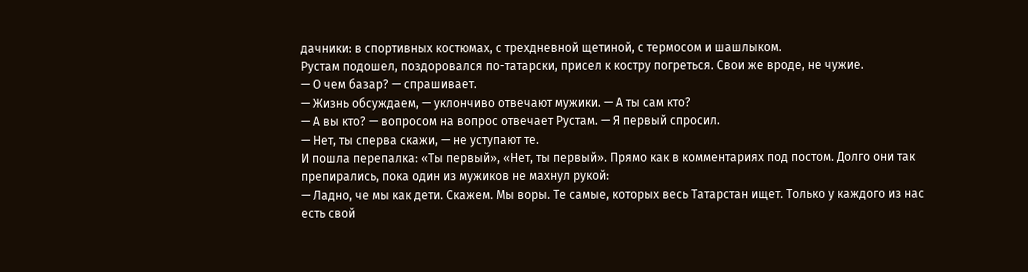дачники: в спортивных костюмах, с трехдневной щетиной, с термосом и шашлыком.
Рустам подошел, поздоровался по-татарски, присел к костру погреться. Свои же вроде, не чужие.
— О чем базар? — спрашивает.
— Жизнь обсуждаем, — уклончиво отвечают мужики. — А ты сам кто?
— А вы кто? — вопросом на вопрос отвечает Рустам. — Я первый спросил.
— Нет, ты сперва скажи, — не уступают те.
И пошла перепалка: «Ты первый», «Нет, ты первый». Прямо как в комментариях под постом. Долго они так препирались, пока один из мужиков не махнул рукой:
— Ладно, че мы как дети. Скажем. Мы воры. Те самые, которых весь Татарстан ищет. Только у каждого из нас есть свой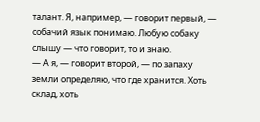талант. Я, например, — говорит первый, — собачий язык понимаю. Любую собаку слышу — что говорит, то и знаю.
— А я, — говорит второй, — по запаху земли определяю, что где хранится. Хоть склад, хоть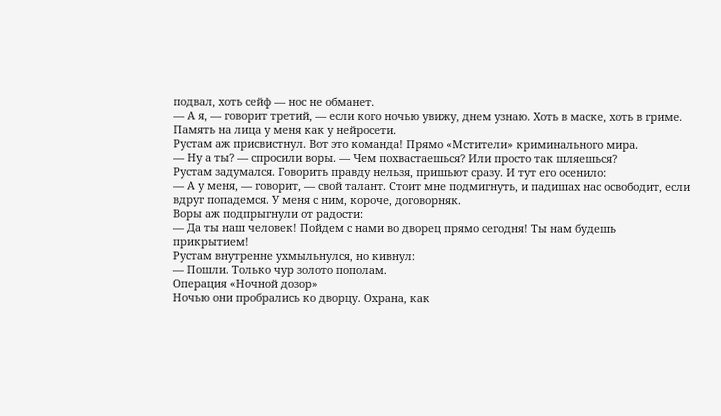подвал, хоть сейф — нос не обманет.
— А я, — говорит третий, — если кого ночью увижу, днем узнаю. Хоть в маске, хоть в гриме. Память на лица у меня как у нейросети.
Рустам аж присвистнул. Вот это команда! Прямо «Мстители» криминального мира.
— Ну а ты? — спросили воры. — Чем похвастаешься? Или просто так шляешься?
Рустам задумался. Говорить правду нельзя, пришьют сразу. И тут его осенило:
— А у меня, — говорит, — свой талант. Стоит мне подмигнуть, и падишах нас освободит, если вдруг попадемся. У меня с ним, короче, договорняк.
Воры аж подпрыгнули от радости:
— Да ты наш человек! Пойдем с нами во дворец прямо сегодня! Ты нам будешь прикрытием!
Рустам внутренне ухмыльнулся, но кивнул:
— Пошли. Только чур золото пополам.
Операция «Ночной дозор»
Ночью они пробрались ко дворцу. Охрана, как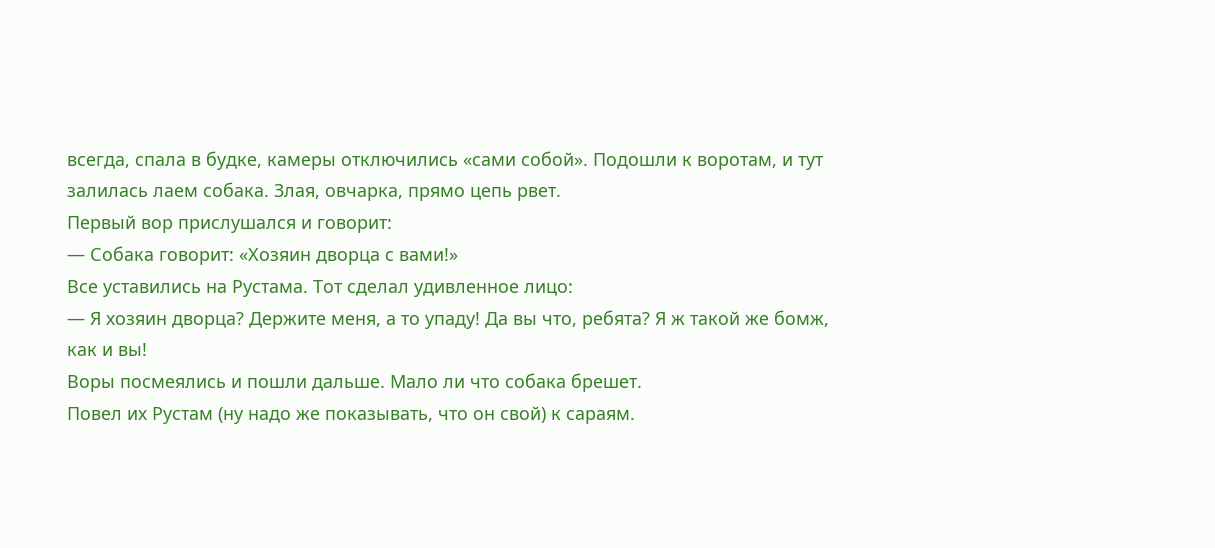всегда, спала в будке, камеры отключились «сами собой». Подошли к воротам, и тут залилась лаем собака. Злая, овчарка, прямо цепь рвет.
Первый вор прислушался и говорит:
— Собака говорит: «Хозяин дворца с вами!»
Все уставились на Рустама. Тот сделал удивленное лицо:
— Я хозяин дворца? Держите меня, а то упаду! Да вы что, ребята? Я ж такой же бомж, как и вы!
Воры посмеялись и пошли дальше. Мало ли что собака брешет.
Повел их Рустам (ну надо же показывать, что он свой) к сараям.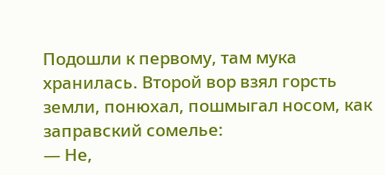Подошли к первому, там мука хранилась. Второй вор взял горсть земли, понюхал, пошмыгал носом, как заправский сомелье:
— Не,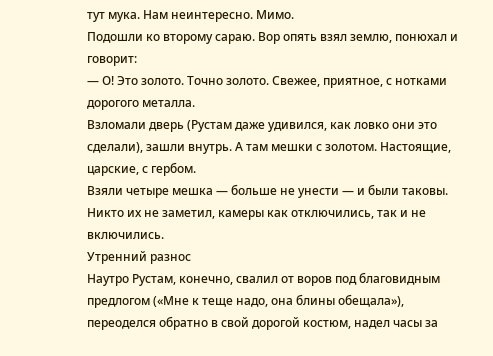тут мука. Нам неинтересно. Мимо.
Подошли ко второму сараю. Вор опять взял землю, понюхал и говорит:
— О! Это золото. Точно золото. Свежее, приятное, с нотками дорогого металла.
Взломали дверь (Рустам даже удивился, как ловко они это сделали), зашли внутрь. А там мешки с золотом. Настоящие, царские, с гербом.
Взяли четыре мешка — больше не унести — и были таковы. Никто их не заметил, камеры как отключились, так и не включились.
Утренний разнос
Наутро Рустам, конечно, свалил от воров под благовидным предлогом («Мне к теще надо, она блины обещала»), переоделся обратно в свой дорогой костюм, надел часы за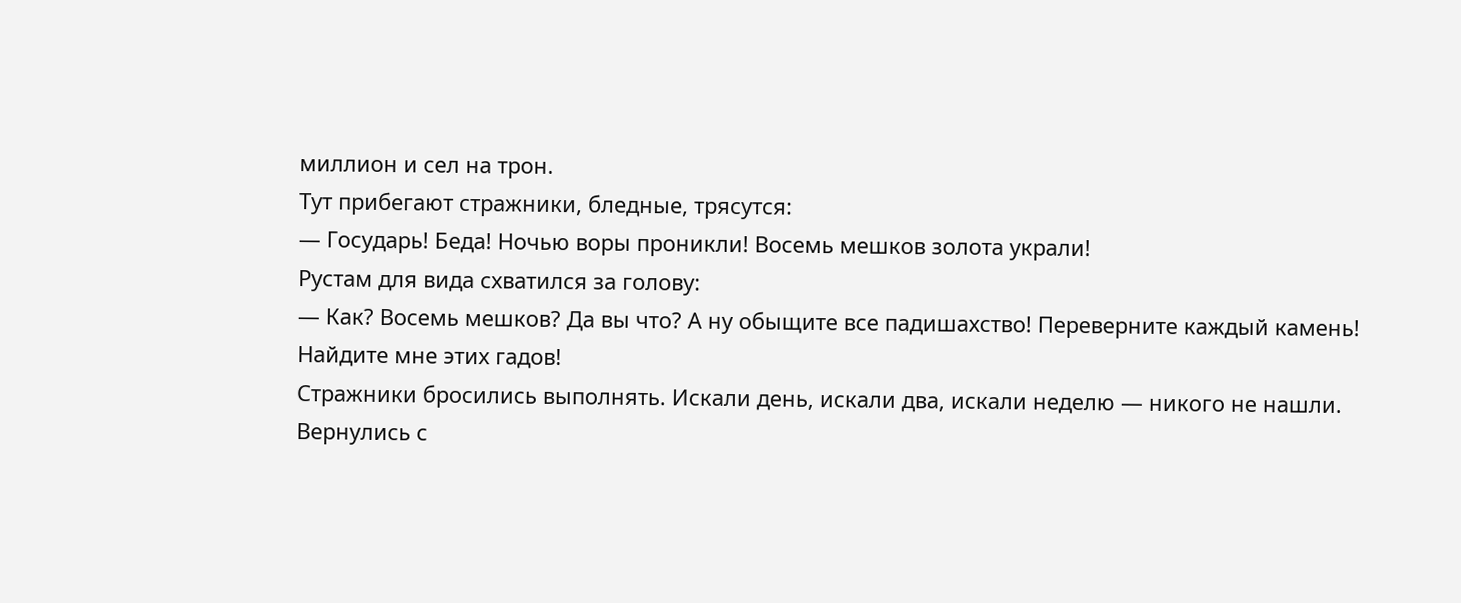миллион и сел на трон.
Тут прибегают стражники, бледные, трясутся:
— Государь! Беда! Ночью воры проникли! Восемь мешков золота украли!
Рустам для вида схватился за голову:
— Как? Восемь мешков? Да вы что? А ну обыщите все падишахство! Переверните каждый камень! Найдите мне этих гадов!
Стражники бросились выполнять. Искали день, искали два, искали неделю — никого не нашли. Вернулись с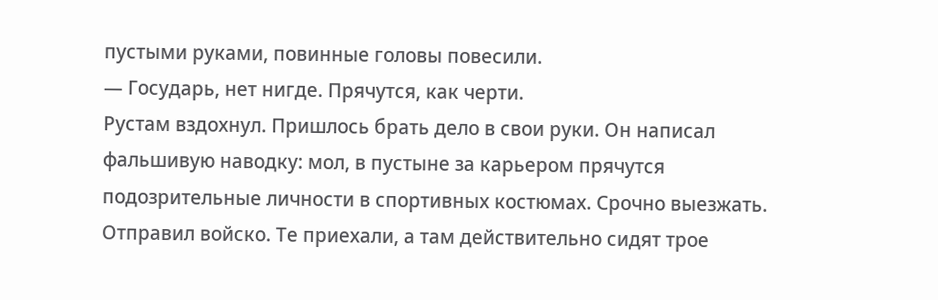пустыми руками, повинные головы повесили.
— Государь, нет нигде. Прячутся, как черти.
Рустам вздохнул. Пришлось брать дело в свои руки. Он написал фальшивую наводку: мол, в пустыне за карьером прячутся подозрительные личности в спортивных костюмах. Срочно выезжать.
Отправил войско. Те приехали, а там действительно сидят трое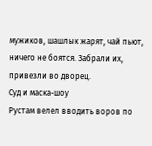мужиков, шашлык жарят, чай пьют, ничего не боятся. Забрали их, привезли во дворец.
Суд и маска-шоу
Рустам велел вводить воров по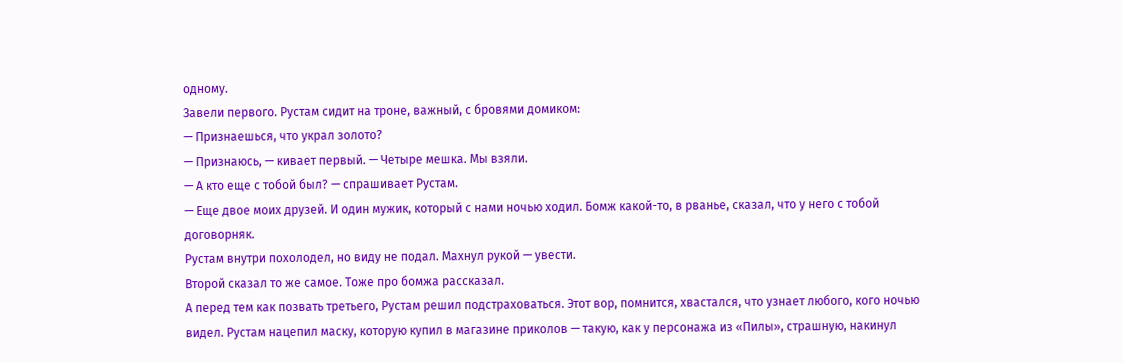одному.
Завели первого. Рустам сидит на троне, важный, с бровями домиком:
— Признаешься, что украл золото?
— Признаюсь, — кивает первый. — Четыре мешка. Мы взяли.
— А кто еще с тобой был? — спрашивает Рустам.
— Еще двое моих друзей. И один мужик, который с нами ночью ходил. Бомж какой-то, в рванье, сказал, что у него с тобой договорняк.
Рустам внутри похолодел, но виду не подал. Махнул рукой — увести.
Второй сказал то же самое. Тоже про бомжа рассказал.
А перед тем как позвать третьего, Рустам решил подстраховаться. Этот вор, помнится, хвастался, что узнает любого, кого ночью видел. Рустам нацепил маску, которую купил в магазине приколов — такую, как у персонажа из «Пилы», страшную, накинул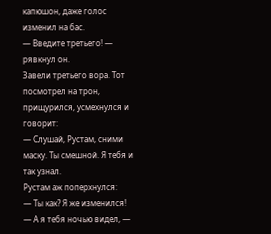капюшон, даже голос изменил на бас.
— Введите третьего! — рявкнул он.
Завели третьего вора. Тот посмотрел на трон, прищурился, усмехнулся и говорит:
— Слушай, Рустам, сними маску. Ты смешной. Я тебя и так узнал.
Рустам аж поперхнулся:
— Ты как? Я же изменился!
— А я тебя ночью видел, —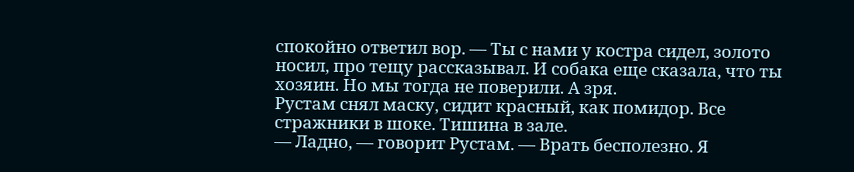спокойно ответил вор. — Ты с нами у костра сидел, золото носил, про тещу рассказывал. И собака еще сказала, что ты хозяин. Но мы тогда не поверили. А зря.
Рустам снял маску, сидит красный, как помидор. Все стражники в шоке. Тишина в зале.
— Ладно, — говорит Рустам. — Врать бесполезно. Я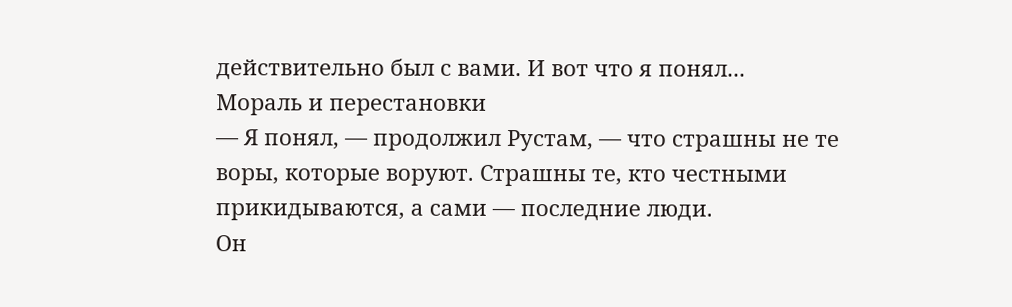действительно был с вами. И вот что я понял...
Мораль и перестановки
— Я понял, — продолжил Рустам, — что страшны не те воры, которые воруют. Страшны те, кто честными прикидываются, а сами — последние люди.
Он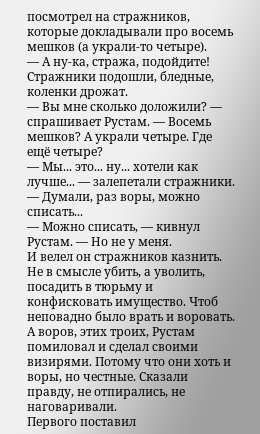посмотрел на стражников, которые докладывали про восемь мешков (а украли-то четыре).
— А ну-ка, стража, подойдите!
Стражники подошли, бледные, коленки дрожат.
— Вы мне сколько доложили? — спрашивает Рустам. — Восемь мешков? А украли четыре. Где ещё четыре?
— Мы... это... ну... хотели как лучше... — залепетали стражники. — Думали, раз воры, можно списать...
— Можно списать, — кивнул Рустам. — Но не у меня.
И велел он стражников казнить. Не в смысле убить, а уволить, посадить в тюрьму и конфисковать имущество. Чтоб неповадно было врать и воровать.
А воров, этих троих, Рустам помиловал и сделал своими визирями. Потому что они хоть и воры, но честные. Сказали правду, не отпирались, не наговаривали.
Первого поставил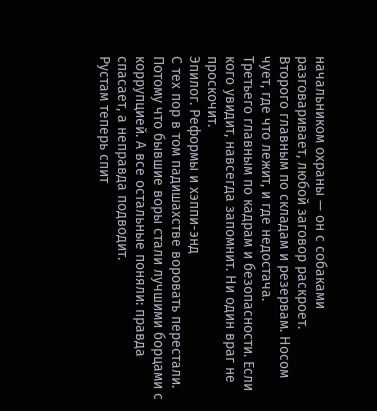начальником охраны — он с собаками разговаривает, любой заговор раскроет.
Второго главным по складам и резервам. Носом чует, где что лежит, и где недостача.
Третьего главным по кадрам и безопасности. Если кого увидит, навсегда запомнит. Ни один враг не проскочит.
Эпилог. Реформы и хэппи-энд
С тех пор в том падишахстве воровать перестали. Потому что бывшие воры стали лучшими борцами с коррупцией. А все остальные поняли: правда спасает, а неправда подводит.
Рустам теперь спит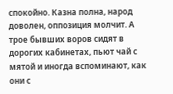спокойно. Казна полна, народ доволен, оппозиция молчит. А трое бывших воров сидят в дорогих кабинетах, пьют чай с мятой и иногда вспоминают, как они с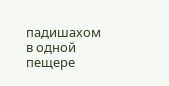падишахом в одной пещере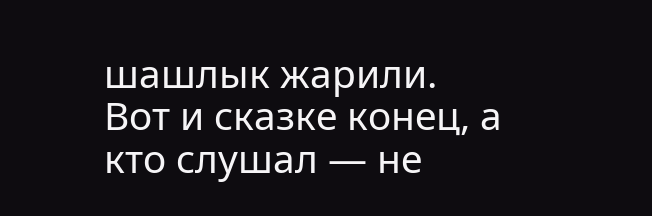шашлык жарили.
Вот и сказке конец, а кто слушал — не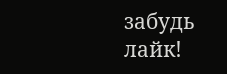забудь лайк!